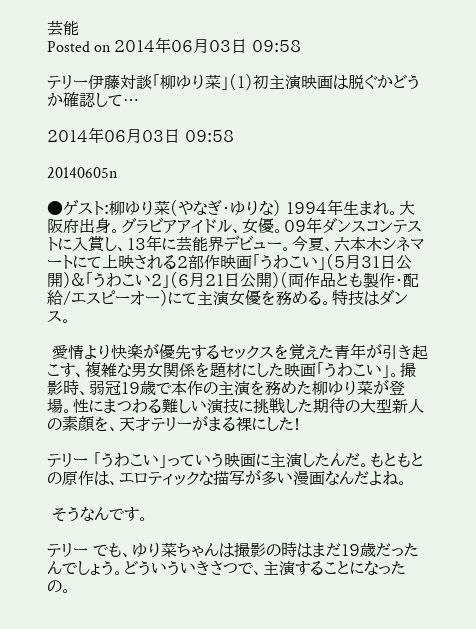芸能
Posted on 2014年06月03日 09:58

テリー伊藤対談「柳ゆり菜」(1)初主演映画は脱ぐかどうか確認して…

2014年06月03日 09:58

20140605n

●ゲスト:柳ゆり菜(やなぎ・ゆりな) 1994年生まれ。大阪府出身。グラビアアイドル、女優。09年ダンスコンテストに入賞し、13年に芸能界デビュー。今夏、六本木シネマートにて上映される2部作映画「うわこい」(5月31日公開)&「うわこい2」(6月21日公開)(両作品とも製作・配給/エスピーオー)にて主演女優を務める。特技はダンス。

 愛情より快楽が優先するセックスを覚えた青年が引き起こす、複雑な男女関係を題材にした映画「うわこい」。撮影時、弱冠19歳で本作の主演を務めた柳ゆり菜が登場。性にまつわる難しい演技に挑戦した期待の大型新人の素顔を、天才テリーがまる裸にした!

テリー 「うわこい」っていう映画に主演したんだ。もともとの原作は、エロティックな描写が多い漫画なんだよね。

 そうなんです。

テリー でも、ゆり菜ちゃんは撮影の時はまだ19歳だったんでしょう。どういういきさつで、主演することになったの。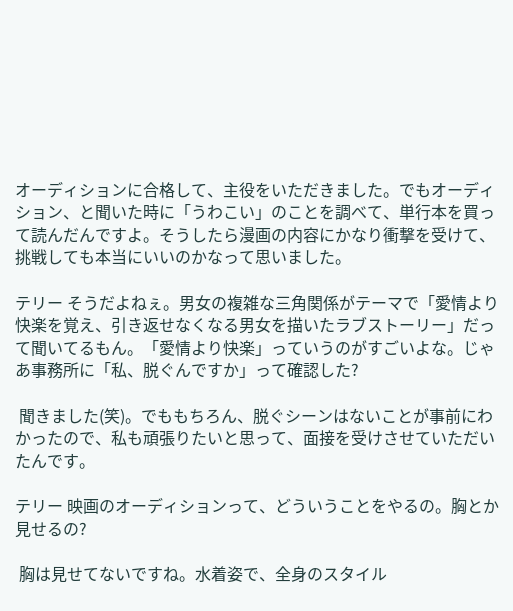オーディションに合格して、主役をいただきました。でもオーディション、と聞いた時に「うわこい」のことを調べて、単行本を買って読んだんですよ。そうしたら漫画の内容にかなり衝撃を受けて、挑戦しても本当にいいのかなって思いました。

テリー そうだよねぇ。男女の複雑な三角関係がテーマで「愛情より快楽を覚え、引き返せなくなる男女を描いたラブストーリー」だって聞いてるもん。「愛情より快楽」っていうのがすごいよな。じゃあ事務所に「私、脱ぐんですか」って確認した?

 聞きました(笑)。でももちろん、脱ぐシーンはないことが事前にわかったので、私も頑張りたいと思って、面接を受けさせていただいたんです。

テリー 映画のオーディションって、どういうことをやるの。胸とか見せるの?

 胸は見せてないですね。水着姿で、全身のスタイル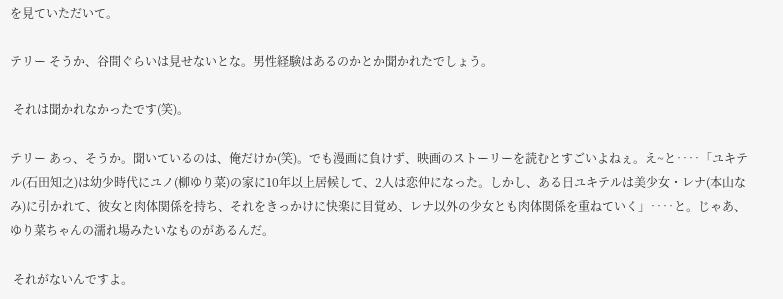を見ていただいて。

テリー そうか、谷間ぐらいは見せないとな。男性経験はあるのかとか聞かれたでしょう。

 それは聞かれなかったです(笑)。

テリー あっ、そうか。聞いているのは、俺だけか(笑)。でも漫画に負けず、映画のストーリーを読むとすごいよねぇ。え~と‥‥「ユキテル(石田知之)は幼少時代にユノ(柳ゆり菜)の家に10年以上居候して、2人は恋仲になった。しかし、ある日ユキテルは美少女・レナ(本山なみ)に引かれて、彼女と肉体関係を持ち、それをきっかけに快楽に目覚め、レナ以外の少女とも肉体関係を重ねていく」‥‥と。じゃあ、ゆり菜ちゃんの濡れ場みたいなものがあるんだ。

 それがないんですよ。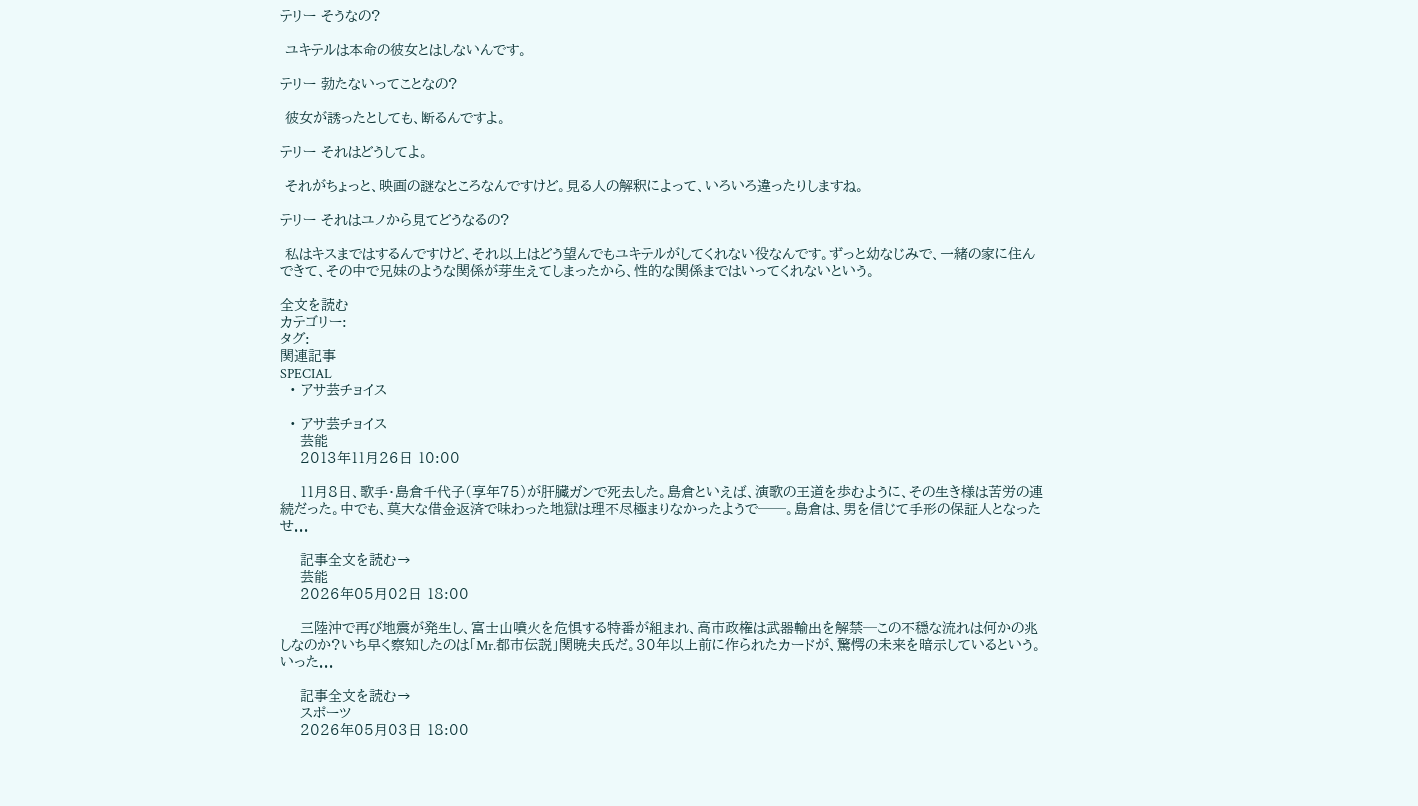テリー そうなの?

 ユキテルは本命の彼女とはしないんです。

テリー 勃たないってことなの?

 彼女が誘ったとしても、断るんですよ。

テリー それはどうしてよ。

 それがちょっと、映画の謎なところなんですけど。見る人の解釈によって、いろいろ違ったりしますね。

テリー それはユノから見てどうなるの?

 私はキスまではするんですけど、それ以上はどう望んでもユキテルがしてくれない役なんです。ずっと幼なじみで、一緒の家に住んできて、その中で兄妹のような関係が芽生えてしまったから、性的な関係まではいってくれないという。

全文を読む
カテゴリー:
タグ:
関連記事
SPECIAL
  • アサ芸チョイス

  • アサ芸チョイス
    芸能
    2013年11月26日 10:00

    11月8日、歌手・島倉千代子(享年75)が肝臓ガンで死去した。島倉といえば、演歌の王道を歩むように、その生き様は苦労の連続だった。中でも、莫大な借金返済で味わった地獄は理不尽極まりなかったようで──。島倉は、男を信じて手形の保証人となったせ...

    記事全文を読む→
    芸能
    2026年05月02日 18:00

    三陸沖で再び地震が発生し、富士山噴火を危惧する特番が組まれ、高市政権は武器輸出を解禁─この不穏な流れは何かの兆しなのか?いち早く察知したのは「Mr.都市伝説」関暁夫氏だ。30年以上前に作られたカードが、驚愕の未来を暗示しているという。いった...

    記事全文を読む→
    スポーツ
    2026年05月03日 18:00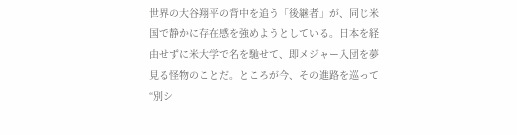世界の大谷翔平の背中を追う「後継者」が、同じ米国で静かに存在感を強めようとしている。日本を経由せずに米大学で名を馳せて、即メジャー入団を夢見る怪物のことだ。ところが今、その進路を巡って“別シ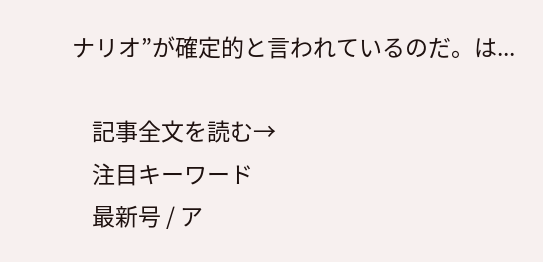ナリオ”が確定的と言われているのだ。は...

    記事全文を読む→
    注目キーワード
    最新号 / ア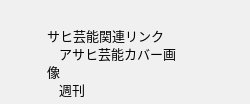サヒ芸能関連リンク
    アサヒ芸能カバー画像
    週刊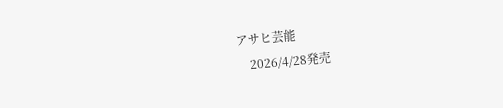アサヒ芸能
    2026/4/28発売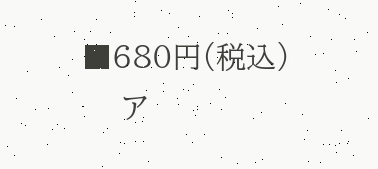■680円(税込)
    ア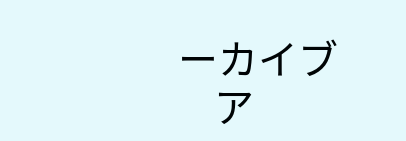ーカイブ
    ア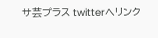サ芸プラス twitterへリンク